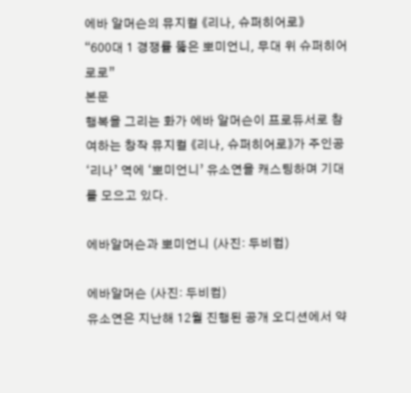에바 알머슨의 뮤지컬 《리나, 슈퍼히어로》
“600대 1 경쟁률 뚫은 뽀미언니, 무대 위 슈퍼히어로로”
본문
행복을 그리는 화가 에바 알머슨이 프로듀서로 참여하는 창작 뮤지컬 《리나, 슈퍼히어로》가 주인공 ‘리나’ 역에 ‘뽀미언니’ 유소연을 캐스팅하며 기대를 모으고 있다.

에바알머슨과 뽀미언니 (사진: 두비컴)

에바알머슨 (사진: 두비컴)
유소연은 지난해 12월 진행된 공개 오디션에서 약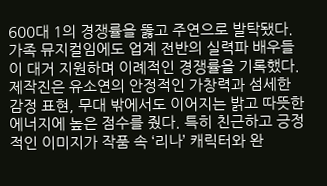600대 1의 경쟁률을 뚫고 주연으로 발탁됐다. 가족 뮤지컬임에도 업계 전반의 실력파 배우들이 대거 지원하며 이례적인 경쟁률을 기록했다. 제작진은 유소연의 안정적인 가창력과 섬세한 감정 표현, 무대 밖에서도 이어지는 밝고 따뜻한 에너지에 높은 점수를 줬다. 특히 친근하고 긍정적인 이미지가 작품 속 ‘리나’ 캐릭터와 완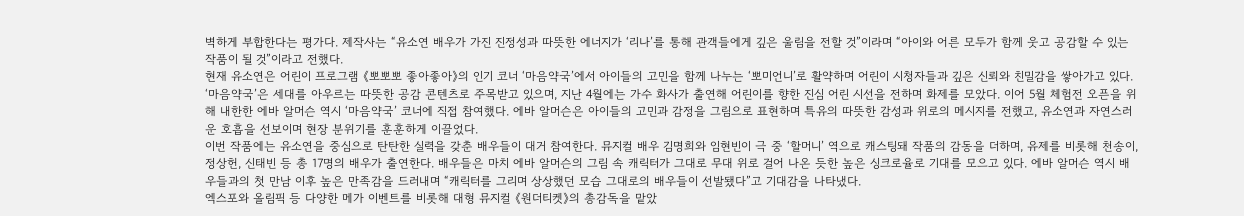벽하게 부합한다는 평가다. 제작사는 “유소연 배우가 가진 진정성과 따뜻한 에너지가 ‘리나’를 통해 관객들에게 깊은 울림을 전할 것”이라며 “아이와 어른 모두가 함께 웃고 공감할 수 있는 작품이 될 것”이라고 전했다.
현재 유소연은 어린이 프로그램 《뽀뽀뽀 좋아좋아》의 인기 코너 ‘마음약국’에서 아이들의 고민을 함께 나누는 ‘뽀미언니’로 활약하며 어린이 시청자들과 깊은 신뢰와 친밀감을 쌓아가고 있다. ‘마음약국’은 세대를 아우르는 따뜻한 공감 콘텐츠로 주목받고 있으며, 지난 4월에는 가수 화사가 출연해 어린이를 향한 진심 어린 시선을 전하며 화제를 모았다. 이어 5월 체험전 오픈을 위해 내한한 에바 알머슨 역시 ‘마음약국’ 코너에 직접 참여했다. 에바 알머슨은 아이들의 고민과 감정을 그림으로 표현하며 특유의 따뜻한 감성과 위로의 메시지를 전했고, 유소연과 자연스러운 호흡을 선보이며 현장 분위기를 훈훈하게 이끌었다.
이번 작품에는 유소연을 중심으로 탄탄한 실력을 갖춘 배우들이 대거 참여한다. 뮤지컬 배우 김명희와 임현빈이 극 중 ‘할머니’ 역으로 캐스팅돼 작품의 감동을 더하며, 유제를 비롯해 천송이, 정상헌, 신태빈 등 총 17명의 배우가 출연한다. 배우들은 마치 에바 알머슨의 그림 속 캐릭터가 그대로 무대 위로 걸어 나온 듯한 높은 싱크로율로 기대를 모으고 있다. 에바 알머슨 역시 배우들과의 첫 만남 이후 높은 만족감을 드러내며 “캐릭터를 그리며 상상했던 모습 그대로의 배우들이 선발됐다”고 기대감을 나타냈다.
엑스포와 올림픽 등 다양한 메가 이벤트를 비롯해 대형 뮤지컬 《원더티켓》의 총감독을 맡았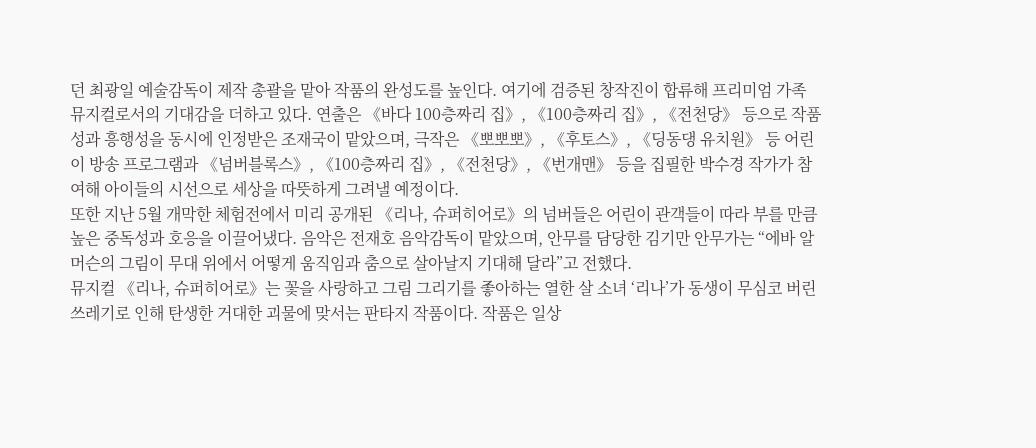던 최광일 예술감독이 제작 총괄을 맡아 작품의 완성도를 높인다. 여기에 검증된 창작진이 합류해 프리미엄 가족 뮤지컬로서의 기대감을 더하고 있다. 연출은 《바다 100층짜리 집》, 《100층짜리 집》, 《전천당》 등으로 작품성과 흥행성을 동시에 인정받은 조재국이 맡았으며, 극작은 《뽀뽀뽀》, 《후토스》, 《딩동댕 유치원》 등 어린이 방송 프로그램과 《넘버블록스》, 《100층짜리 집》, 《전천당》, 《번개맨》 등을 집필한 박수경 작가가 참여해 아이들의 시선으로 세상을 따뜻하게 그려낼 예정이다.
또한 지난 5월 개막한 체험전에서 미리 공개된 《리나, 슈퍼히어로》의 넘버들은 어린이 관객들이 따라 부를 만큼 높은 중독성과 호응을 이끌어냈다. 음악은 전재호 음악감독이 맡았으며, 안무를 담당한 김기만 안무가는 “에바 알머슨의 그림이 무대 위에서 어떻게 움직임과 춤으로 살아날지 기대해 달라”고 전했다.
뮤지컬 《리나, 슈퍼히어로》는 꽃을 사랑하고 그림 그리기를 좋아하는 열한 살 소녀 ‘리나’가 동생이 무심코 버린 쓰레기로 인해 탄생한 거대한 괴물에 맞서는 판타지 작품이다. 작품은 일상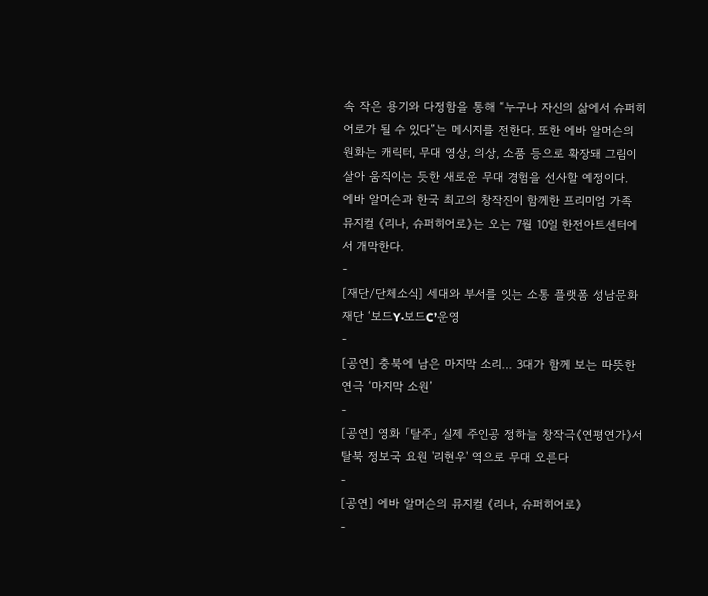속 작은 용기와 다정함을 통해 “누구나 자신의 삶에서 슈퍼히어로가 될 수 있다”는 메시지를 전한다. 또한 에바 알머슨의 원화는 캐릭터, 무대 영상, 의상, 소품 등으로 확장돼 그림이 살아 움직이는 듯한 새로운 무대 경험을 선사할 예정이다.
에바 알머슨과 한국 최고의 창작진이 함께한 프리미엄 가족 뮤지컬 《리나, 슈퍼히어로》는 오는 7월 10일 한전아트센터에서 개막한다.
-
[재단/단체소식] 세대와 부서를 잇는 소통 플랫폼 성남문화재단 ‘보드Y·보드C’운영
-
[공연] 충북에 남은 마지막 소리… 3대가 함께 보는 따뜻한 연극 ‘마지막 소원’
-
[공연] 영화 「탈주」 실제 주인공 정하늘 창작극《연평연가》서 탈북 정보국 요원 '리현우' 역으로 무대 오른다
-
[공연] 에바 알머슨의 뮤지컬 《리나, 슈퍼히어로》
-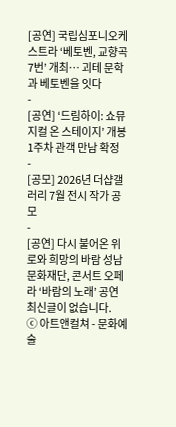[공연] 국립심포니오케스트라 ‘베토벤, 교향곡 7번’ 개최… 괴테 문학과 베토벤을 잇다
-
[공연] ‘드림하이: 쇼뮤지컬 온 스테이지’ 개봉 1주차 관객 만남 확정
-
[공모] 2026년 더샵갤러리 7월 전시 작가 공모
-
[공연] 다시 불어온 위로와 희망의 바람 성남문화재단, 콘서트 오페라 ‘바람의 노래’ 공연
최신글이 없습니다.
ⓒ 아트앤컬쳐 - 문화예술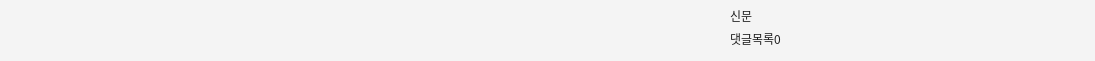신문
댓글목록0